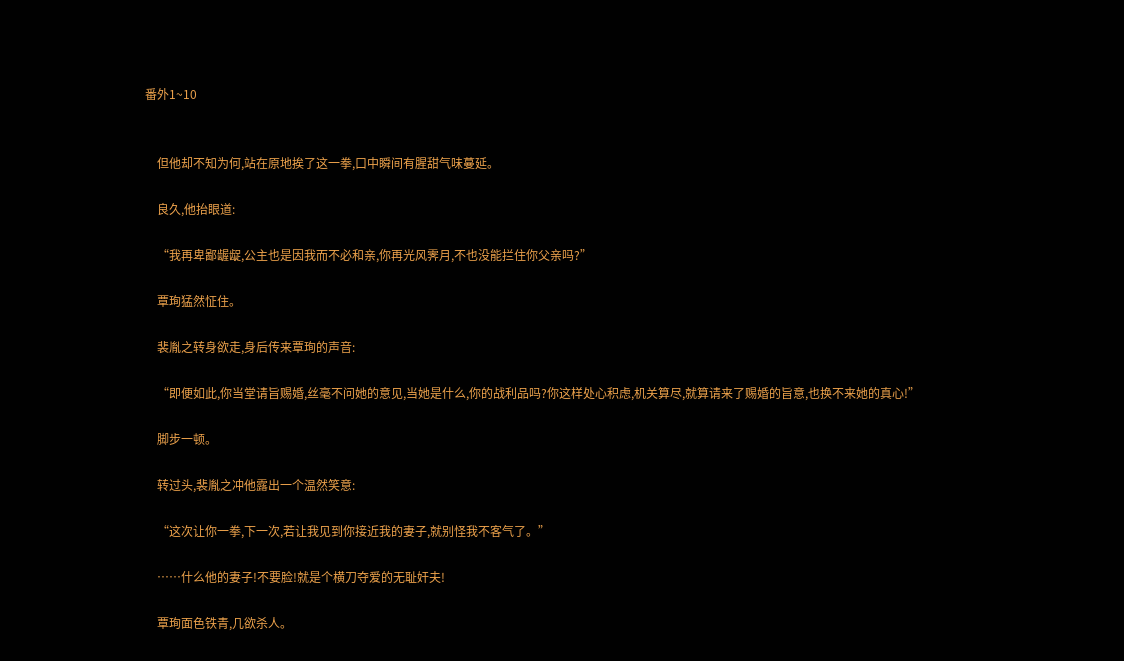番外1~10


    但他却不知为何,站在原地挨了这一拳,口中瞬间有腥甜气味蔓延。

    良久,他抬眼道:

    “我再卑鄙龌龊,公主也是因我而不必和亲,你再光风霁月,不也没能拦住你父亲吗?”

    覃珣猛然怔住。

    裴胤之转身欲走,身后传来覃珣的声音:

    “即便如此,你当堂请旨赐婚,丝毫不问她的意见,当她是什么,你的战利品吗?你这样处心积虑,机关算尽,就算请来了赐婚的旨意,也换不来她的真心!”

    脚步一顿。

    转过头,裴胤之冲他露出一个温然笑意:

    “这次让你一拳,下一次,若让我见到你接近我的妻子,就别怪我不客气了。”

    ……什么他的妻子!不要脸!就是个横刀夺爱的无耻奸夫!

    覃珣面色铁青,几欲杀人。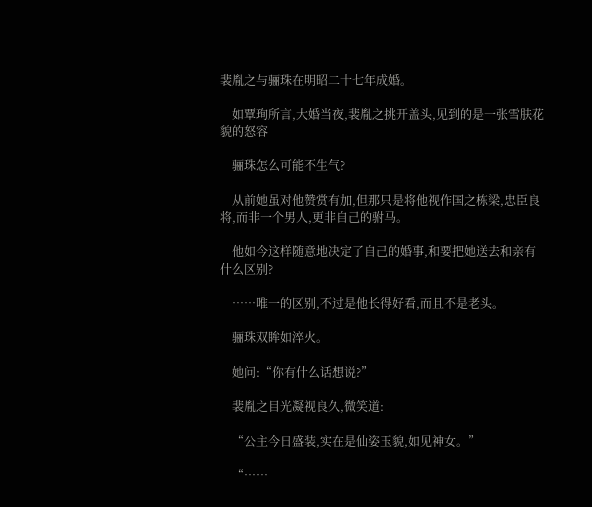裴胤之与骊珠在明昭二十七年成婚。

    如覃珣所言,大婚当夜,裴胤之挑开盖头,见到的是一张雪肤花貌的怒容

    骊珠怎么可能不生气?

    从前她虽对他赞赏有加,但那只是将他视作国之栋梁,忠臣良将,而非一个男人,更非自己的驸马。

    他如今这样随意地决定了自己的婚事,和要把她送去和亲有什么区别?

    ……唯一的区别,不过是他长得好看,而且不是老头。

    骊珠双眸如淬火。

    她问:“你有什么话想说?”

    裴胤之目光凝视良久,微笑道:

    “公主今日盛装,实在是仙姿玉貌,如见神女。”

    “……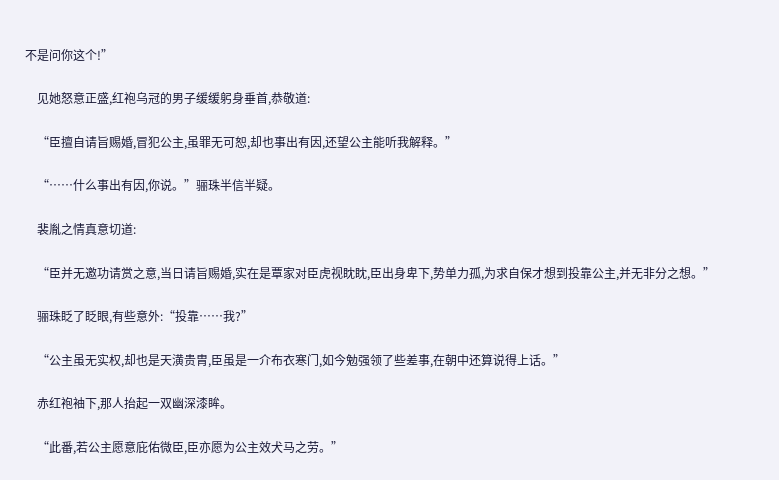不是问你这个!”

    见她怒意正盛,红袍乌冠的男子缓缓躬身垂首,恭敬道:

    “臣擅自请旨赐婚,冒犯公主,虽罪无可恕,却也事出有因,还望公主能听我解释。”

    “……什么事出有因,你说。”骊珠半信半疑。

    裴胤之情真意切道:

    “臣并无邀功请赏之意,当日请旨赐婚,实在是覃家对臣虎视眈眈,臣出身卑下,势单力孤,为求自保才想到投靠公主,并无非分之想。”

    骊珠眨了眨眼,有些意外:“投靠……我?”

    “公主虽无实权,却也是天潢贵胄,臣虽是一介布衣寒门,如今勉强领了些差事,在朝中还算说得上话。”

    赤红袍袖下,那人抬起一双幽深漆眸。

    “此番,若公主愿意庇佑微臣,臣亦愿为公主效犬马之劳。”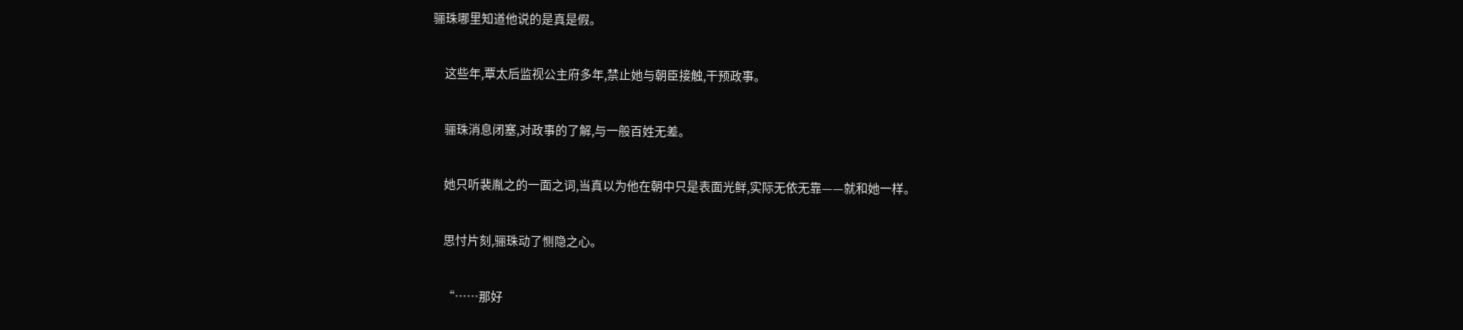骊珠哪里知道他说的是真是假。

    这些年,覃太后监视公主府多年,禁止她与朝臣接触,干预政事。

    骊珠消息闭塞,对政事的了解,与一般百姓无差。

    她只听裴胤之的一面之词,当真以为他在朝中只是表面光鲜,实际无依无靠——就和她一样。

    思忖片刻,骊珠动了恻隐之心。

    “……那好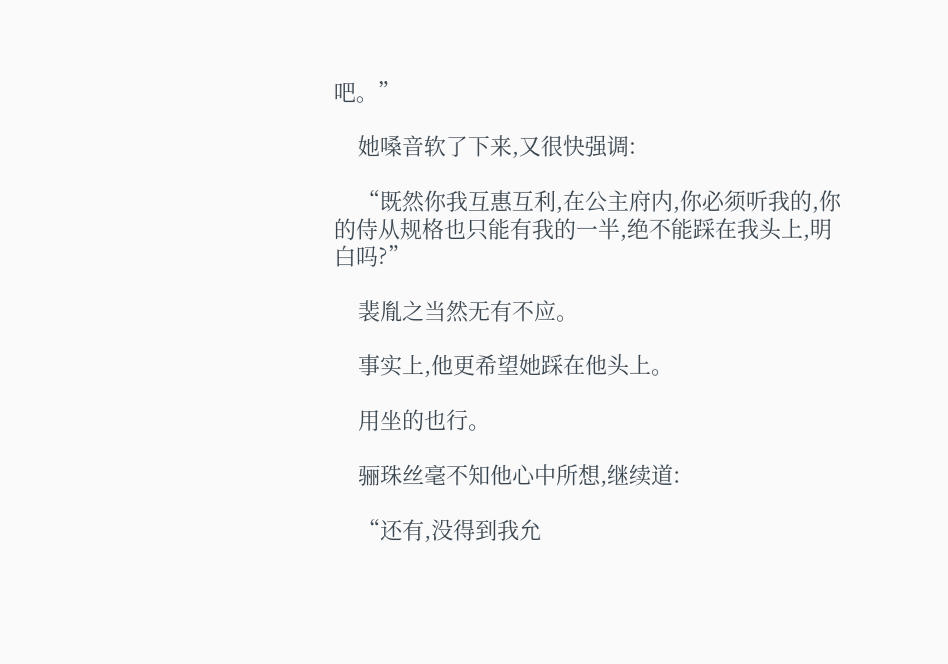吧。”

    她嗓音软了下来,又很快强调:

    “既然你我互惠互利,在公主府内,你必须听我的,你的侍从规格也只能有我的一半,绝不能踩在我头上,明白吗?”

    裴胤之当然无有不应。

    事实上,他更希望她踩在他头上。

    用坐的也行。

    骊珠丝毫不知他心中所想,继续道:

    “还有,没得到我允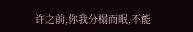许之前,你我分榻而眠,不能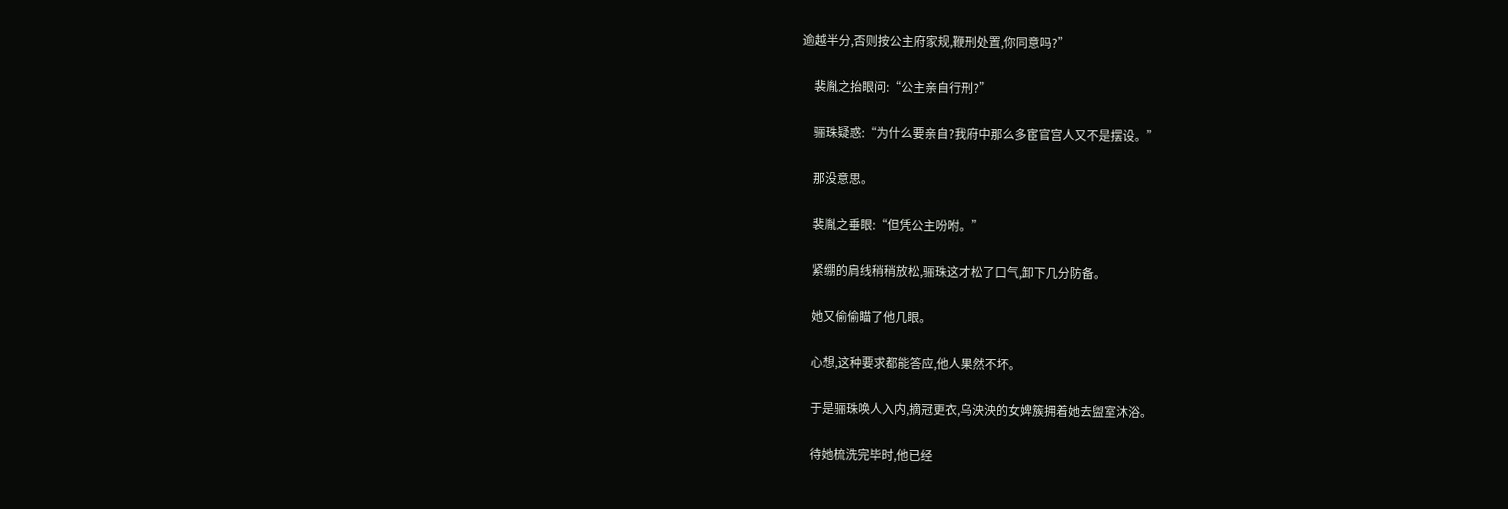逾越半分,否则按公主府家规,鞭刑处置,你同意吗?”

    裴胤之抬眼问:“公主亲自行刑?”

    骊珠疑惑:“为什么要亲自?我府中那么多宦官宫人又不是摆设。”

    那没意思。

    裴胤之垂眼:“但凭公主吩咐。”

    紧绷的肩线稍稍放松,骊珠这才松了口气,卸下几分防备。

    她又偷偷瞄了他几眼。

    心想,这种要求都能答应,他人果然不坏。

    于是骊珠唤人入内,摘冠更衣,乌泱泱的女婢簇拥着她去盥室沐浴。

    待她梳洗完毕时,他已经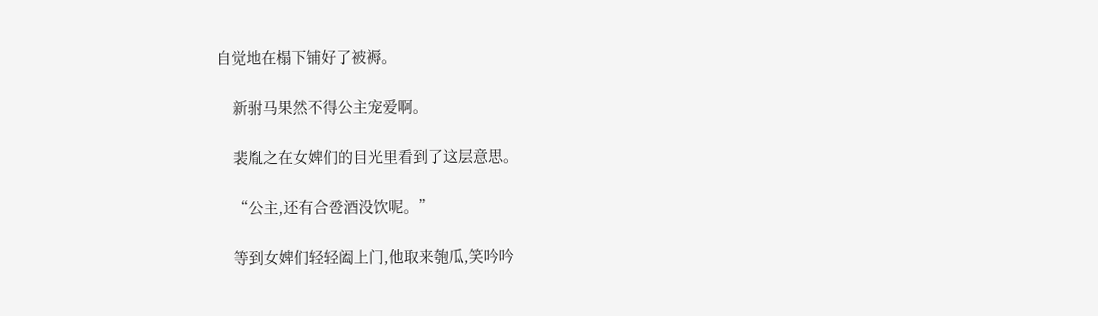自觉地在榻下铺好了被褥。

    新驸马果然不得公主宠爱啊。

    裴胤之在女婢们的目光里看到了这层意思。

    “公主,还有合卺酒没饮呢。”

    等到女婢们轻轻阖上门,他取来匏瓜,笑吟吟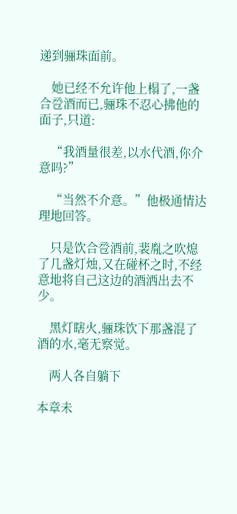递到骊珠面前。

    她已经不允许他上榻了,一盏合卺酒而已,骊珠不忍心拂他的面子,只道:

    “我酒量很差,以水代酒,你介意吗?”

    “当然不介意。”他极通情达理地回答。

    只是饮合卺酒前,裴胤之吹熄了几盏灯烛,又在碰杯之时,不经意地将自己这边的酒洒出去不少。

    黑灯瞎火,骊珠饮下那盏混了酒的水,毫无察觉。

    两人各自躺下

本章未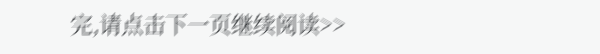完,请点击下一页继续阅读>>